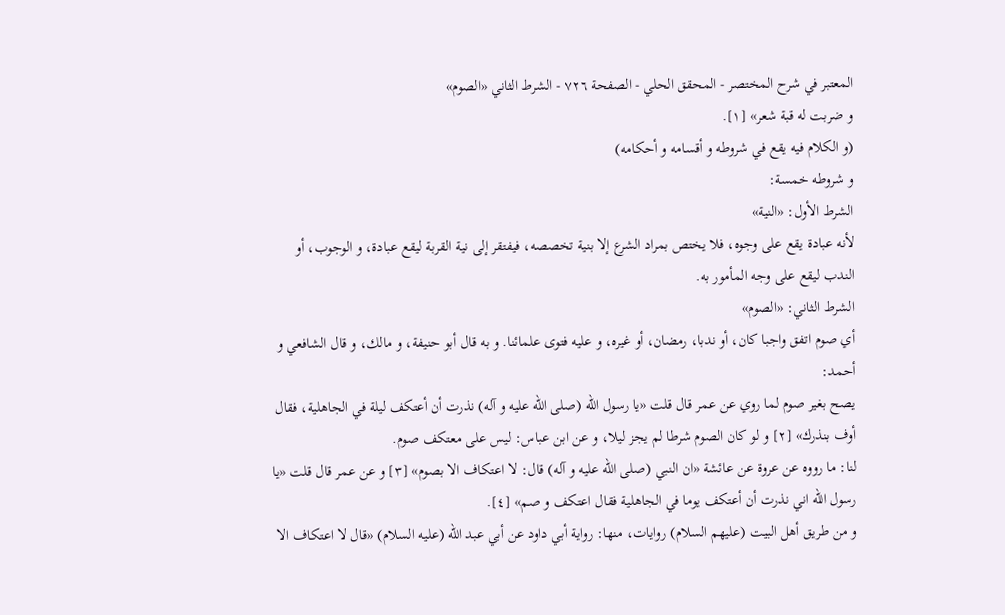المعتبر في شرح المختصر - المحقق الحلي - الصفحة ٧٢٦ - الشرط الثاني «الصوم»
و ضربت له قبة شعر» [١].
(و الكلام فيه يقع في شروطه و أقسامه و أحكامه)
و شروطه خمسة:
الشرط الأول: «النية»
لأنه عبادة يقع على وجوه، فلا يختص بمراد الشرع إلا بنية تخصصه، فيفتقر إلى نية القربة ليقع عبادة، و الوجوب، أو الندب ليقع على وجه المأمور به.
الشرط الثاني: «الصوم»
أي صوم اتفق واجبا كان، أو ندبا، رمضان، أو غيره، و عليه فتوى علمائنا. و به قال أبو حنيفة، و مالك، و قال الشافعي و أحمد:
يصح بغير صوم لما روي عن عمر قال قلت «يا رسول اللّه (صلى اللّه عليه و آله) نذرت أن أعتكف ليلة في الجاهلية، فقال أوف بنذرك» [٢] و لو كان الصوم شرطا لم يجز ليلا، و عن ابن عباس: ليس على معتكف صوم.
لنا: ما رووه عن عروة عن عائشة «ان النبي (صلى اللّه عليه و آله) قال: لا اعتكاف الا بصوم» [٣] و عن عمر قال قلت «يا رسول اللّه اني نذرت أن أعتكف يوما في الجاهلية فقال اعتكف و صم» [٤].
و من طريق أهل البيت (عليهم السلام) روايات، منها: رواية أبي داود عن أبي عبد اللّه (عليه السلام) «قال لا اعتكاف الا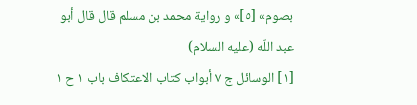بصوم» [٥]» و رواية محمد بن مسلم قال قال أبو عبد اللّه (عليه السلام)
[١] الوسائل ج ٧ أبواب كتاب الاعتكاف باب ١ ح ١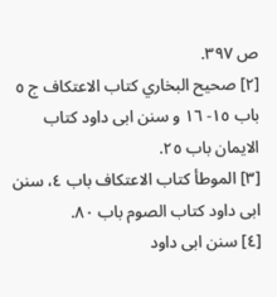ص ٣٩٧.
[٢] صحيح البخاري كتاب الاعتكاف ج ٥ باب ١٥- ١٦ و سنن ابى داود كتاب الايمان باب ٢٥.
[٣] الموطأ كتاب الاعتكاف باب ٤، سنن ابى داود كتاب الصوم باب ٨٠.
[٤] سنن ابى داود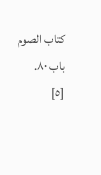كتاب الصوم باب ٨٠.
[٥]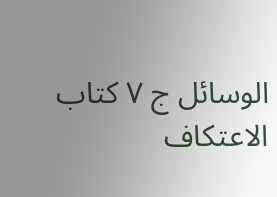الوسائل ج ٧ كتاب الاعتكاف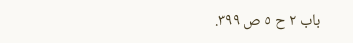باب ٢ ح ٥ ص ٣٩٩.